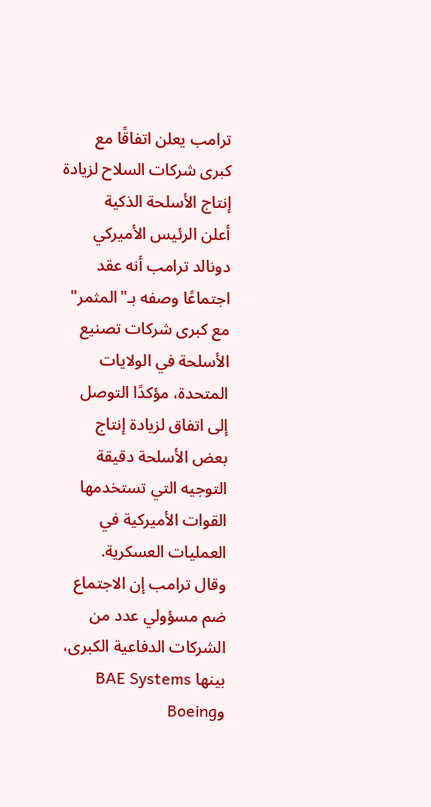ترامب يعلن اتفاقًا مع كبرى شركات السلاح لزيادة إنتاج الأسلحة الذكية
أعلن الرئيس الأميركي دونالد ترامب أنه عقد اجتماعًا وصفه بـ"المثمر" مع كبرى شركات تصنيع الأسلحة في الولايات المتحدة، مؤكدًا التوصل إلى اتفاق لزيادة إنتاج بعض الأسلحة دقيقة التوجيه التي تستخدمها القوات الأميركية في العمليات العسكرية.
وقال ترامب إن الاجتماع ضم مسؤولي عدد من الشركات الدفاعية الكبرى، بينها BAE Systems وBoeing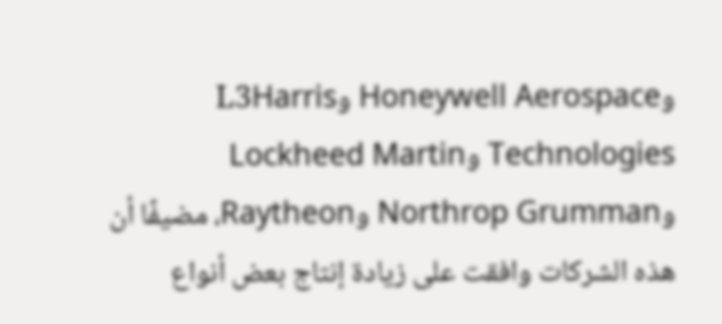وHoneywell Aerospace وL3Harris Technologies وLockheed Martin وNorthrop Grumman وRaytheon، مضيفًا أن هذه الشركات وافقت على زيادة إنتاج بعض أنواع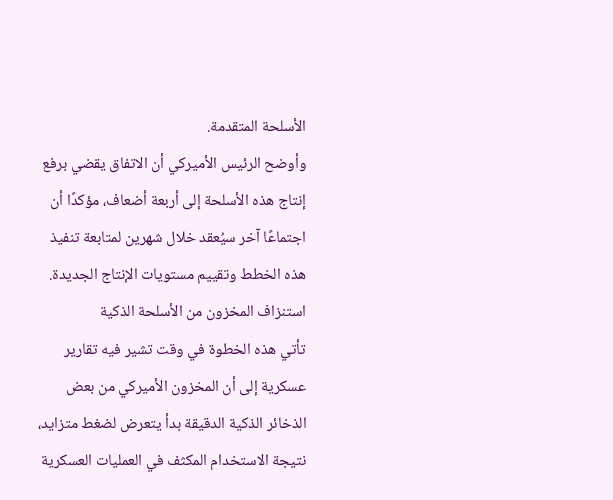الأسلحة المتقدمة.
وأوضح الرئيس الأميركي أن الاتفاق يقضي برفع إنتاج هذه الأسلحة إلى أربعة أضعاف، مؤكدًا أن اجتماعًا آخر سيُعقد خلال شهرين لمتابعة تنفيذ هذه الخطط وتقييم مستويات الإنتاج الجديدة.
استنزاف المخزون من الأسلحة الذكية
تأتي هذه الخطوة في وقت تشير فيه تقارير عسكرية إلى أن المخزون الأميركي من بعض الذخائر الذكية الدقيقة بدأ يتعرض لضغط متزايد، نتيجة الاستخدام المكثف في العمليات العسكرية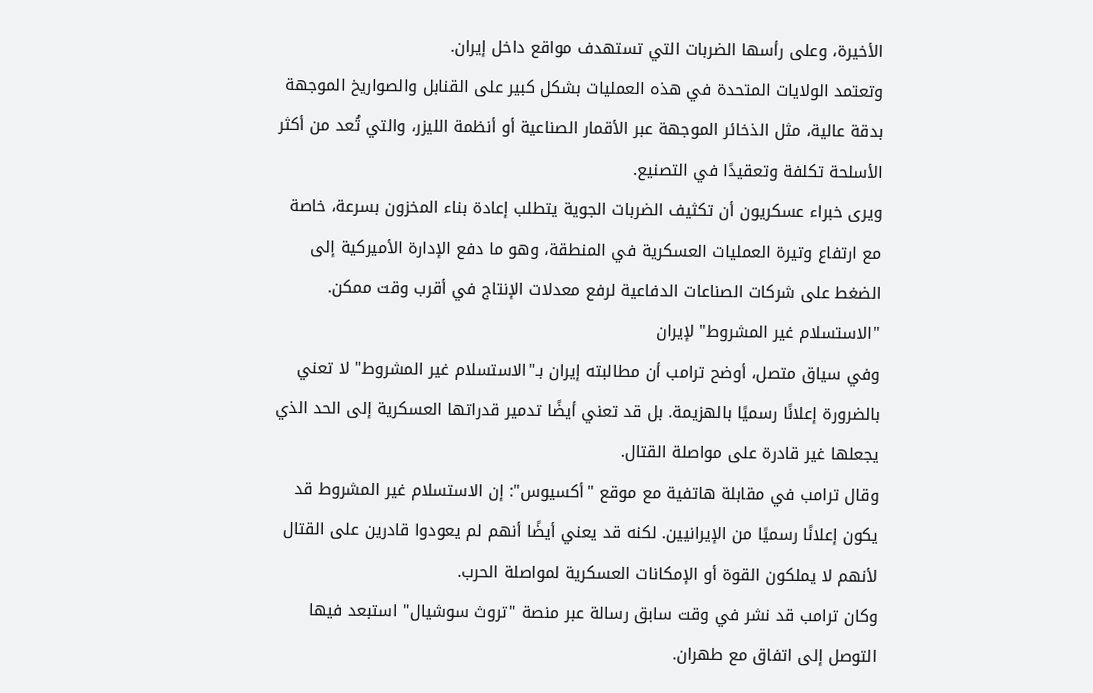الأخيرة، وعلى رأسها الضربات التي تستهدف مواقع داخل إيران.
وتعتمد الولايات المتحدة في هذه العمليات بشكل كبير على القنابل والصواريخ الموجهة بدقة عالية، مثل الذخائر الموجهة عبر الأقمار الصناعية أو أنظمة الليزر، والتي تُعد من أكثر الأسلحة تكلفة وتعقيدًا في التصنيع.
ويرى خبراء عسكريون أن تكثيف الضربات الجوية يتطلب إعادة بناء المخزون بسرعة، خاصة مع ارتفاع وتيرة العمليات العسكرية في المنطقة، وهو ما دفع الإدارة الأميركية إلى الضغط على شركات الصناعات الدفاعية لرفع معدلات الإنتاج في أقرب وقت ممكن.
"الاستسلام غير المشروط" لإيران
وفي سياق متصل، أوضح ترامب أن مطالبته إيران بـ"الاستسلام غير المشروط" لا تعني بالضرورة إعلانًا رسميًا بالهزيمة. بل قد تعني أيضًا تدمير قدراتها العسكرية إلى الحد الذي يجعلها غير قادرة على مواصلة القتال.
وقال ترامب في مقابلة هاتفية مع موقع "أكسيوس": إن الاستسلام غير المشروط قد يكون إعلانًا رسميًا من الإيرانيين. لكنه قد يعني أيضًا أنهم لم يعودوا قادرين على القتال لأنهم لا يملكون القوة أو الإمكانات العسكرية لمواصلة الحرب.
وكان ترامب قد نشر في وقت سابق رسالة عبر منصة "تروث سوشيال" استبعد فيها التوصل إلى اتفاق مع طهران.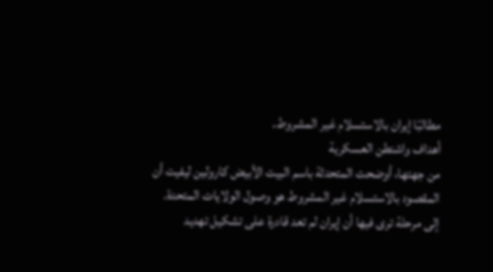مطالبًا إيران بالاستسلام غير المشروط.
أهداف واشنطن العسكرية
من جهتها، أوضحت المتحدثة باسم البيت الأبيض كارولين ليفيت أن المقصود بالاستسلام غير المشروط هو وصول الولايات المتحدة. إلى مرحلة ترى فيها أن إيران لم تعد قادرة على تشكيل تهديد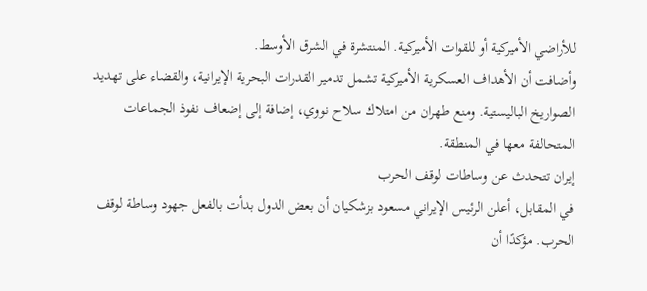للأراضي الأميركية أو للقوات الأميركية. المنتشرة في الشرق الأوسط.
وأضافت أن الأهداف العسكرية الأميركية تشمل تدمير القدرات البحرية الإيرانية، والقضاء على تهديد الصواريخ الباليستية. ومنع طهران من امتلاك سلاح نووي، إضافة إلى إضعاف نفوذ الجماعات المتحالفة معها في المنطقة.
إيران تتحدث عن وساطات لوقف الحرب
في المقابل، أعلن الرئيس الإيراني مسعود بزشكيان أن بعض الدول بدأت بالفعل جهود وساطة لوقف الحرب. مؤكدًا أن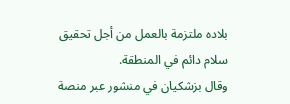بلاده ملتزمة بالعمل من أجل تحقيق سلام دائم في المنطقة.
وقال بزشكيان في منشور عبر منصة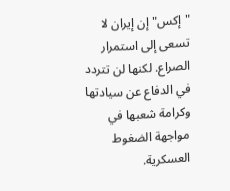"إكس" إن إيران لا تسعى إلى استمرار الصراع. لكنها لن تتردد في الدفاع عن سيادتها وكرامة شعبها في مواجهة الضغوط العسكرية.